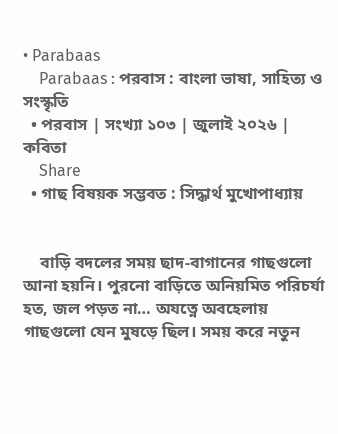• Parabaas
    Parabaas : পরবাস : বাংলা ভাষা, সাহিত্য ও সংস্কৃতি
  • পরবাস | সংখ্যা ১০৩ | জুলাই ২০২৬ | কবিতা
    Share
  • গাছ বিষয়ক সম্ভবত : সিদ্ধার্থ মুখোপাধ্যায়


    বাড়ি বদলের সময় ছাদ-বাগানের গাছগুলো আনা হয়নি। পুরনো বাড়িতে অনিয়মিত পরিচর্যা হত, জল পড়ত না… অযত্নে অবহেলায় গাছগুলো যেন মুষড়ে ছিল। সময় করে নতুন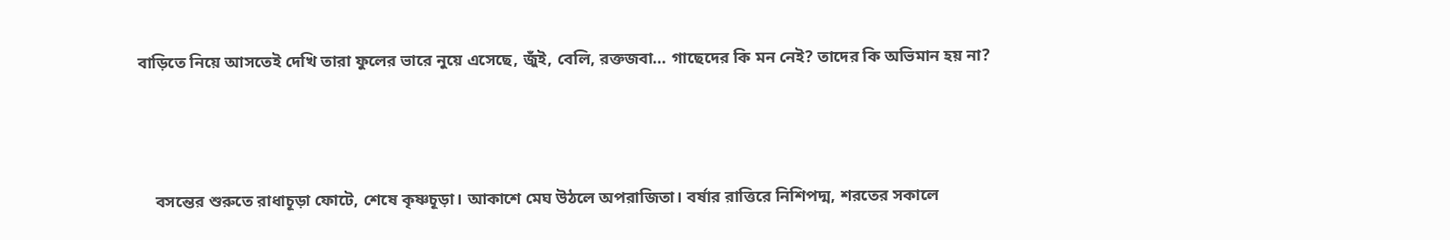বাড়িতে নিয়ে আসতেই দেখি তারা ফুলের ভারে নুয়ে এসেছে, জুঁই, বেলি, রক্তজবা… গাছেদের কি মন নেই? তাদের কি অভিমান হয় না?



    বসন্তের শুরুতে রাধাচূড়া ফোটে, শেষে কৃষ্ণচূড়া। আকাশে মেঘ উঠলে অপরাজিতা। বর্ষার রাত্তিরে নিশিপদ্ম, শরতের সকালে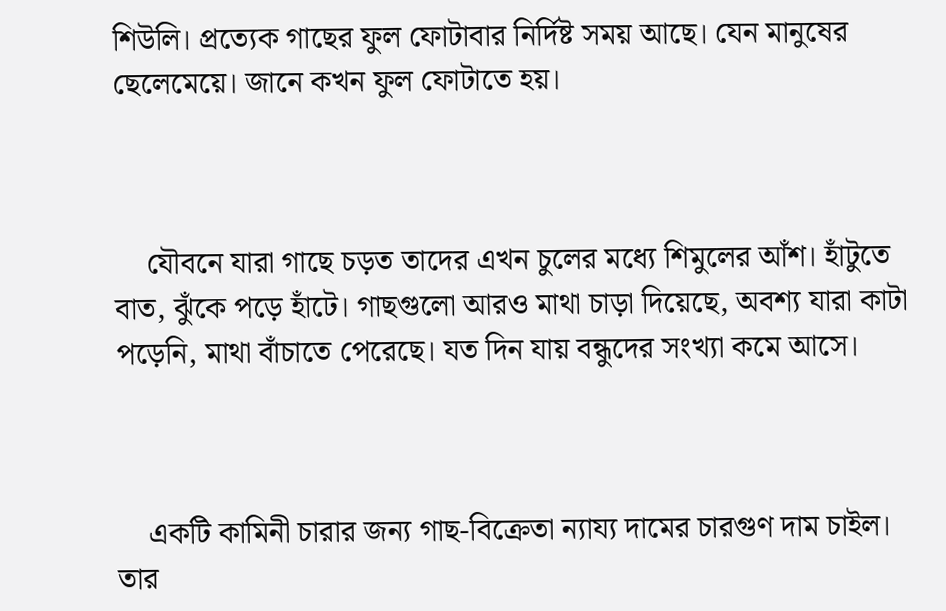শিউলি। প্রত্যেক গাছের ফুল ফোটাবার নির্দিষ্ট সময় আছে। যেন মানুষের ছেলেমেয়ে। জানে কখন ফুল ফোটাতে হয়।



    যৌবনে যারা গাছে চড়ত তাদের এখন চুলের মধ্যে শিমুলের আঁশ। হাঁটুতে বাত, ঝুঁকে পড়ে হাঁটে। গাছগুলো আরও মাথা চাড়া দিয়েছে, অবশ্য যারা কাটা পড়েনি, মাথা বাঁচাতে পেরেছে। যত দিন যায় বন্ধুদের সংখ্যা কমে আসে।



    একটি কামিনী চারার জন্য গাছ-বিক্রেতা ন্যায্য দামের চারগুণ দাম চাইল। তার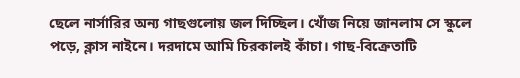ছেলে নার্সারির অন্য গাছগুলোয় জল দিচ্ছিল। খোঁজ নিয়ে জানলাম সে স্কুলে পড়ে, ক্লাস নাইনে। দরদামে আমি চিরকালই কাঁচা। গাছ-বিক্রেতাটি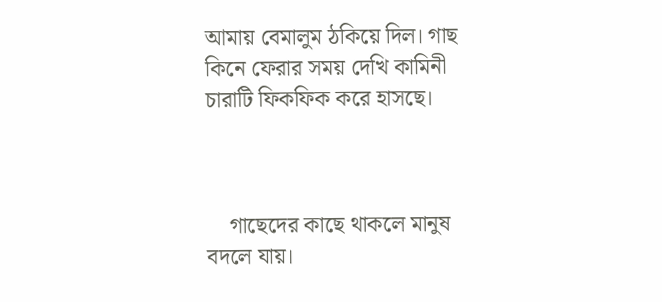আমায় বেমালুম ঠকিয়ে দিল। গাছ কিনে ফেরার সময় দেখি কামিনী চারাটি ফিকফিক করে হাসছে।



    গাছেদের কাছে থাকলে মানুষ বদলে যায়।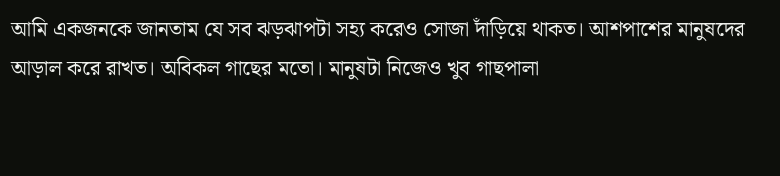আমি একজনকে জানতাম যে সব ঝড়ঝাপটা সহ্য করেও সোজা দাঁড়িয়ে থাকত। আশপাশের মানুষদের আড়াল করে রাখত। অবিকল গাছের মতো। মানুষটা নিজেও খুব গাছপালা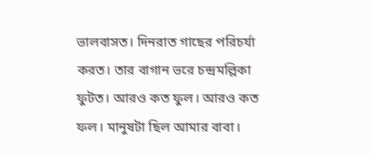ভালবাসত। দিনরাত গাছের পরিচর্যা করত। তার বাগান ভরে চন্দ্রমল্লিকা ফুটত। আরও কত ফুল। আরও কত ফল। মানুষটা ছিল আমার বাবা।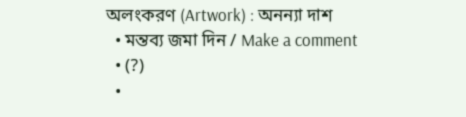অলংকরণ (Artwork) : অনন্যা দাশ
  • মন্তব্য জমা দিন / Make a comment
  • (?)
  •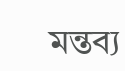মন্তব্য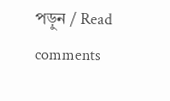পড়ুন / Read comments